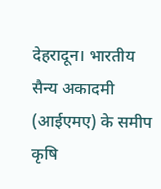देहरादून। भारतीय सैन्य अकादमी (आईएमए) के समीप कृषि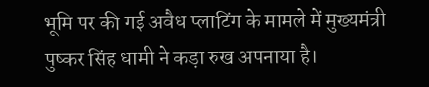भूमि पर की गई अवैध प्लाटिंग के मामले में मुख्यमंत्री पुष्कर सिंह धामी ने कड़ा रुख अपनाया है।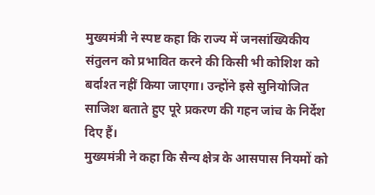मुख्यमंत्री ने स्पष्ट कहा कि राज्य में जनसांख्यिकीय संतुलन को प्रभावित करने की किसी भी कोशिश को बर्दाश्त नहीं किया जाएगा। उन्होंने इसे सुनियोजित साजिश बताते हुए पूरे प्रकरण की गहन जांच के निर्देश दिए हैं।
मुख्यमंत्री ने कहा कि सैन्य क्षेत्र के आसपास नियमों को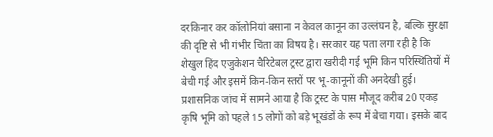दरकिनार कर कॉलोनियां बसाना न केवल कानून का उल्लंघन है, बल्कि सुरक्षा की दृष्टि से भी गंभीर चिंता का विषय है। सरकार यह पता लगा रही है कि शेखुल हिंद एजुकेशन चैरिटेबल ट्रस्ट द्वारा खरीदी गई भूमि किन परिस्थितियों में बेची गई और इसमें किन-किन स्तरों पर भू-कानूनों की अनदेखी हुई।
प्रशासनिक जांच में सामने आया है कि ट्रस्ट के पास मौजूद करीब 20 एकड़ कृषि भूमि को पहले 15 लोगों को बड़े भूखंडों के रूप में बेचा गया। इसके बाद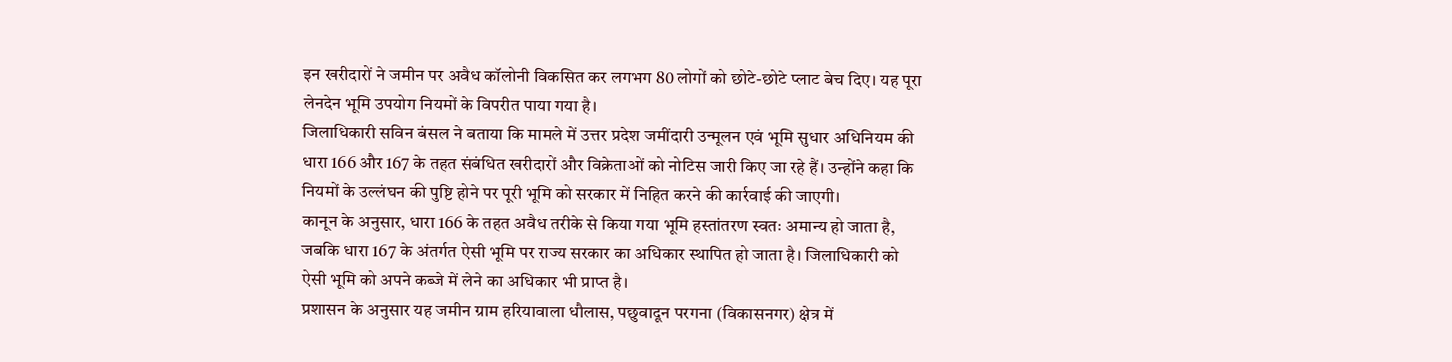इन खरीदारों ने जमीन पर अवैध कॉलोनी विकसित कर लगभग 80 लोगों को छोटे-छोटे प्लाट बेच दिए। यह पूरा लेनदेन भूमि उपयोग नियमों के विपरीत पाया गया है।
जिलाधिकारी सविन बंसल ने बताया कि मामले में उत्तर प्रदेश जमींदारी उन्मूलन एवं भूमि सुधार अधिनियम की धारा 166 और 167 के तहत संबंधित खरीदारों और विक्रेताओं को नोटिस जारी किए जा रहे हैं। उन्होंने कहा कि नियमों के उल्लंघन की पुष्टि होने पर पूरी भूमि को सरकार में निहित करने की कार्रवाई की जाएगी।
कानून के अनुसार, धारा 166 के तहत अवैध तरीके से किया गया भूमि हस्तांतरण स्वतः अमान्य हो जाता है, जबकि धारा 167 के अंतर्गत ऐसी भूमि पर राज्य सरकार का अधिकार स्थापित हो जाता है। जिलाधिकारी को ऐसी भूमि को अपने कब्जे में लेने का अधिकार भी प्राप्त है।
प्रशासन के अनुसार यह जमीन ग्राम हरियावाला धौलास, पछुवादून परगना (विकासनगर) क्षेत्र में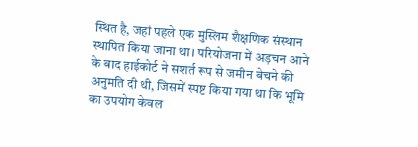स्थित है, जहां पहले एक मुस्लिम शैक्षणिक संस्थान स्थापित किया जाना था। परियोजना में अड़चन आने के बाद हाईकोर्ट ने सशर्त रूप से जमीन बेचने की अनुमति दी थी, जिसमें स्पष्ट किया गया था कि भूमि का उपयोग केवल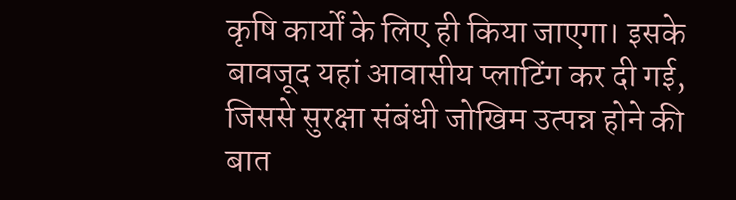कृषि कार्यों के लिए ही किया जाएगा। इसके बावजूद यहां आवासीय प्लाटिंग कर दी गई, जिससे सुरक्षा संबंधी जोखिम उत्पन्न होने की बात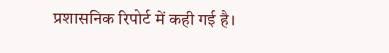प्रशासनिक रिपोर्ट में कही गई है।